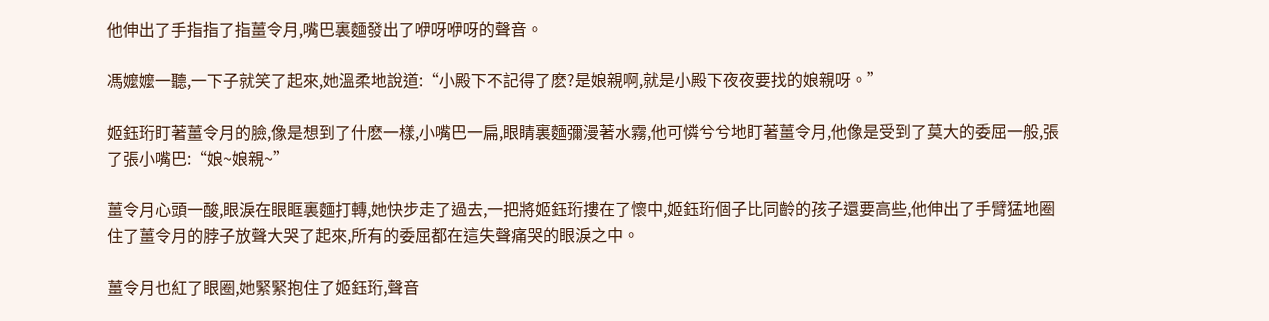他伸出了手指指了指薑令月,嘴巴裏麵發出了咿呀咿呀的聲音。

馮嬤嬤一聽,一下子就笑了起來,她溫柔地說道:“小殿下不記得了麽?是娘親啊,就是小殿下夜夜要找的娘親呀。”

姬鈺珩盯著薑令月的臉,像是想到了什麽一樣,小嘴巴一扁,眼睛裏麵彌漫著水霧,他可憐兮兮地盯著薑令月,他像是受到了莫大的委屈一般,張了張小嘴巴:“娘~娘親~”

薑令月心頭一酸,眼淚在眼眶裏麵打轉,她快步走了過去,一把將姬鈺珩摟在了懷中,姬鈺珩個子比同齡的孩子還要高些,他伸出了手臂猛地圈住了薑令月的脖子放聲大哭了起來,所有的委屈都在這失聲痛哭的眼淚之中。

薑令月也紅了眼圈,她緊緊抱住了姬鈺珩,聲音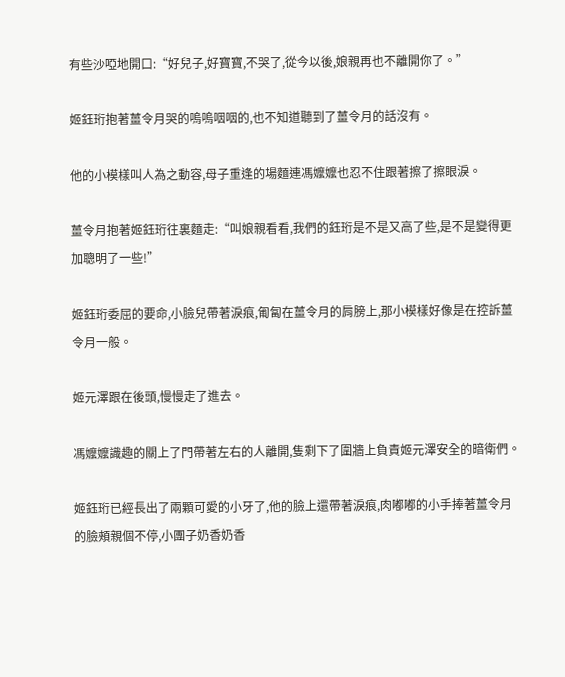有些沙啞地開口:“好兒子,好寶寶,不哭了,從今以後,娘親再也不離開你了。”

姬鈺珩抱著薑令月哭的嗚嗚咽咽的,也不知道聽到了薑令月的話沒有。

他的小模樣叫人為之動容,母子重逢的場麵連馮嬤嬤也忍不住跟著擦了擦眼淚。

薑令月抱著姬鈺珩往裏麵走:“叫娘親看看,我們的鈺珩是不是又高了些,是不是變得更加聰明了一些!”

姬鈺珩委屈的要命,小臉兒帶著淚痕,匍匐在薑令月的肩膀上,那小模樣好像是在控訴薑令月一般。

姬元澤跟在後頭,慢慢走了進去。

馮嬤嬤識趣的關上了門帶著左右的人離開,隻剩下了圍牆上負責姬元澤安全的暗衛們。

姬鈺珩已經長出了兩顆可愛的小牙了,他的臉上還帶著淚痕,肉嘟嘟的小手捧著薑令月的臉頰親個不停,小團子奶香奶香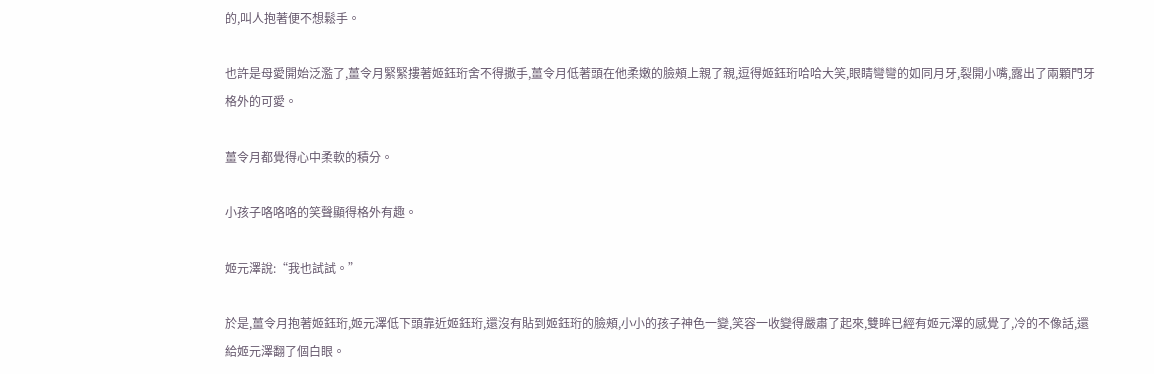的,叫人抱著便不想鬆手。

也許是母愛開始泛濫了,薑令月緊緊摟著姬鈺珩舍不得撒手,薑令月低著頭在他柔嫩的臉頰上親了親,逗得姬鈺珩哈哈大笑,眼睛彎彎的如同月牙,裂開小嘴,露出了兩顆門牙格外的可愛。

薑令月都覺得心中柔軟的積分。

小孩子咯咯咯的笑聲顯得格外有趣。

姬元澤說:“我也試試。”

於是,薑令月抱著姬鈺珩,姬元澤低下頭靠近姬鈺珩,還沒有貼到姬鈺珩的臉頰,小小的孩子神色一變,笑容一收變得嚴肅了起來,雙眸已經有姬元澤的感覺了,冷的不像話,還給姬元澤翻了個白眼。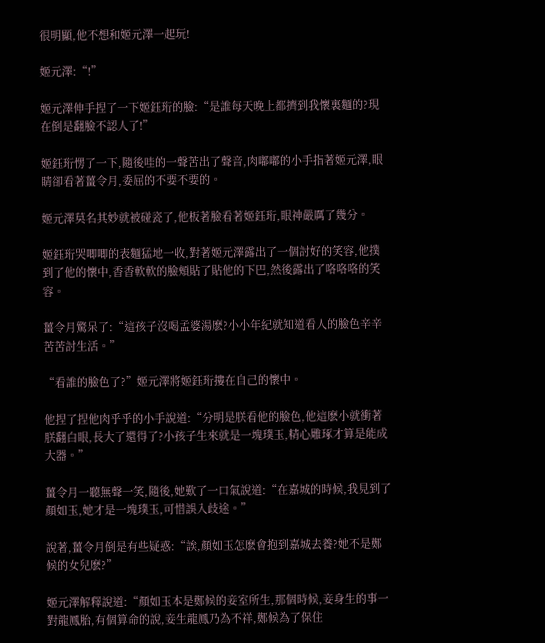很明顯,他不想和姬元澤一起玩!

姬元澤:“!”

姬元澤伸手捏了一下姬鈺珩的臉:“是誰每天晚上都擠到我懷裏麵的?現在倒是翻臉不認人了!”

姬鈺珩愣了一下,隨後哇的一聲苦出了聲音,肉嘟嘟的小手指著姬元澤,眼睛卻看著薑令月,委屈的不要不要的。

姬元澤莫名其妙就被碰瓷了,他板著臉看著姬鈺珩,眼神嚴厲了幾分。

姬鈺珩哭唧唧的表麵猛地一收,對著姬元澤露出了一個討好的笑容,他撲到了他的懷中,香香軟軟的臉頰貼了貼他的下巴,然後露出了咯咯咯的笑容。

薑令月驚呆了:“這孩子沒喝孟婆湯麽?小小年紀就知道看人的臉色辛辛苦苦討生活。”

“看誰的臉色了?”姬元澤將姬鈺珩摟在自己的懷中。

他捏了捏他肉乎乎的小手說道:“分明是朕看他的臉色,他這麽小就衝著朕翻白眼,長大了還得了?小孩子生來就是一塊璞玉,精心雕琢才算是能成大器。”

薑令月一聽無聲一笑,隨後,她歎了一口氣說道:“在嘉城的時候,我見到了顏如玉,她才是一塊璞玉,可惜誤入歧途。”

說著,薑令月倒是有些疑惑:“誒,顏如玉怎麽會抱到嘉城去養?她不是鄭候的女兒麽?”

姬元澤解釋說道:“顏如玉本是鄭候的妾室所生,那個時候,妾身生的事一對龍鳳胎,有個算命的說,妾生龍鳳乃為不祥,鄭候為了保住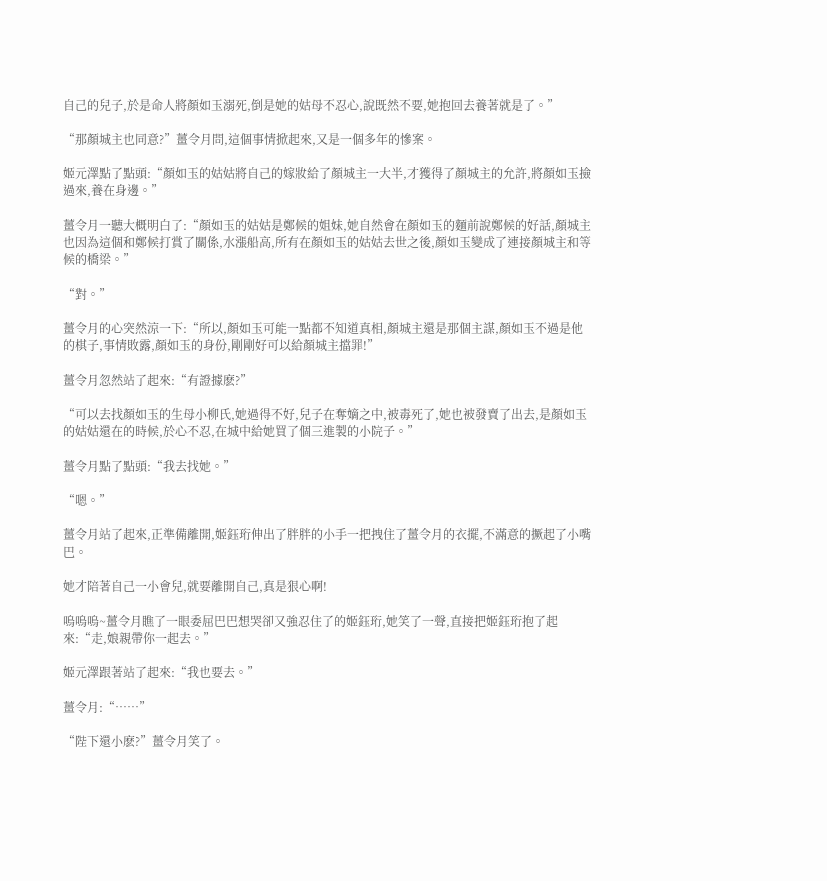自己的兒子,於是命人將顏如玉溺死,倒是她的姑母不忍心,說既然不要,她抱回去養著就是了。”

“那顏城主也同意?”薑令月問,這個事情掀起來,又是一個多年的慘案。

姬元澤點了點頭:“顏如玉的姑姑將自己的嫁妝給了顏城主一大半,才獲得了顏城主的允許,將顏如玉撿過來,養在身邊。”

薑令月一聽大概明白了:“顏如玉的姑姑是鄭候的姐妹,她自然會在顏如玉的麵前說鄭候的好話,顏城主也因為這個和鄭候打賞了關係,水漲船高,所有在顏如玉的姑姑去世之後,顏如玉變成了連接顏城主和等候的橋梁。”

“對。”

薑令月的心突然涼一下:“所以,顏如玉可能一點都不知道真相,顏城主還是那個主謀,顏如玉不過是他的棋子,事情敗露,顏如玉的身份,剛剛好可以給顏城主擋罪!”

薑令月忽然站了起來:“有證據麽?”

“可以去找顏如玉的生母小柳氏,她過得不好,兒子在奪嫡之中,被毒死了,她也被發賣了出去,是顏如玉的姑姑還在的時候,於心不忍,在城中給她買了個三進製的小院子。”

薑令月點了點頭:“我去找她。”

“嗯。”

薑令月站了起來,正準備離開,姬鈺珩伸出了胖胖的小手一把拽住了薑令月的衣擺,不滿意的撅起了小嘴巴。

她才陪著自己一小會兒,就要離開自己,真是狠心啊!

嗚嗚嗚~薑令月瞧了一眼委屈巴巴想哭卻又強忍住了的姬鈺珩,她笑了一聲,直接把姬鈺珩抱了起來:“走,娘親帶你一起去。”

姬元澤跟著站了起來:“我也要去。”

薑令月:“……”

“陛下還小麽?”薑令月笑了。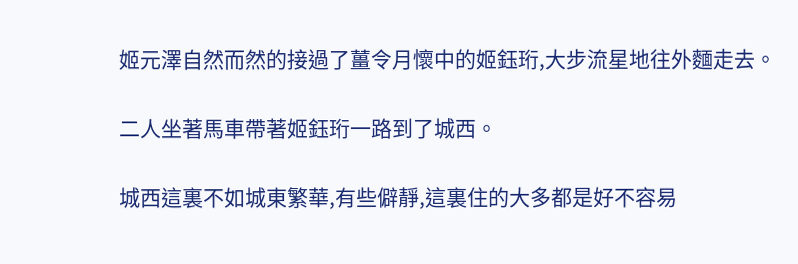姬元澤自然而然的接過了薑令月懷中的姬鈺珩,大步流星地往外麵走去。

二人坐著馬車帶著姬鈺珩一路到了城西。

城西這裏不如城東繁華,有些僻靜,這裏住的大多都是好不容易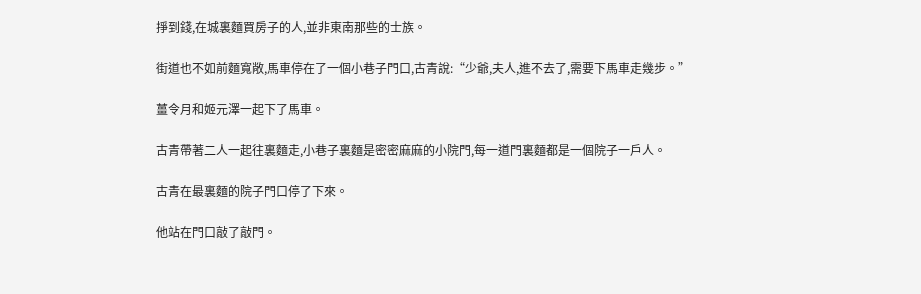掙到錢,在城裏麵買房子的人,並非東南那些的士族。

街道也不如前麵寬敞,馬車停在了一個小巷子門口,古青說:“少爺,夫人,進不去了,需要下馬車走幾步。”

薑令月和姬元澤一起下了馬車。

古青帶著二人一起往裏麵走,小巷子裏麵是密密麻麻的小院門,每一道門裏麵都是一個院子一戶人。

古青在最裏麵的院子門口停了下來。

他站在門口敲了敲門。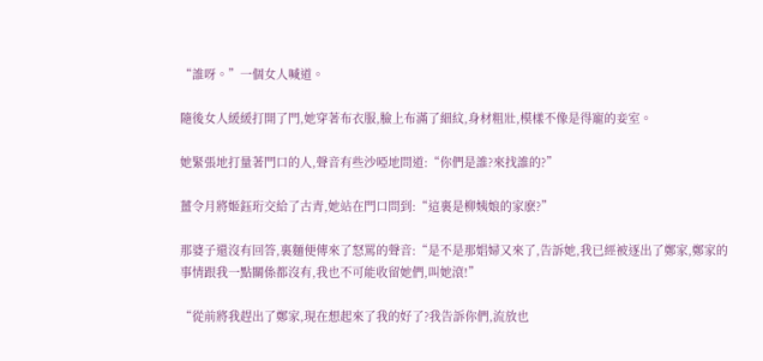“誰呀。”一個女人喊道。

隨後女人緩緩打開了門,她穿著布衣服,臉上布滿了細紋,身材粗壯,模樣不像是得寵的妾室。

她緊張地打量著門口的人,聲音有些沙啞地問道:“你們是誰?來找誰的?”

薑令月將姬鈺珩交給了古青,她站在門口問到:“這裏是柳姨娘的家麽?”

那婆子還沒有回答,裏麵便傳來了怒罵的聲音:“是不是那娼婦又來了,告訴她,我已經被逐出了鄭家,鄭家的事情跟我一點關係都沒有,我也不可能收留她們,叫她滾!”

“從前將我趕出了鄭家,現在想起來了我的好了?我告訴你們,流放也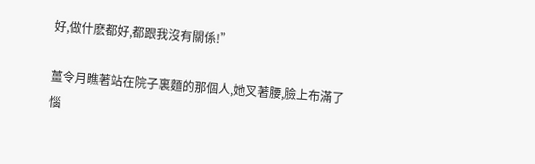好,做什麽都好,都跟我沒有關係!”

薑令月瞧著站在院子裏麵的那個人,她叉著腰,臉上布滿了惱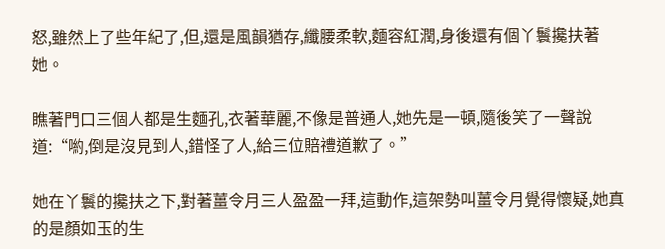怒,雖然上了些年紀了,但,還是風韻猶存,纖腰柔軟,麵容紅潤,身後還有個丫鬟攙扶著她。

瞧著門口三個人都是生麵孔,衣著華麗,不像是普通人,她先是一頓,隨後笑了一聲說道:“喲,倒是沒見到人,錯怪了人,給三位賠禮道歉了。”

她在丫鬟的攙扶之下,對著薑令月三人盈盈一拜,這動作,這架勢叫薑令月覺得懷疑,她真的是顏如玉的生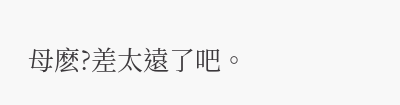母麽?差太遠了吧。